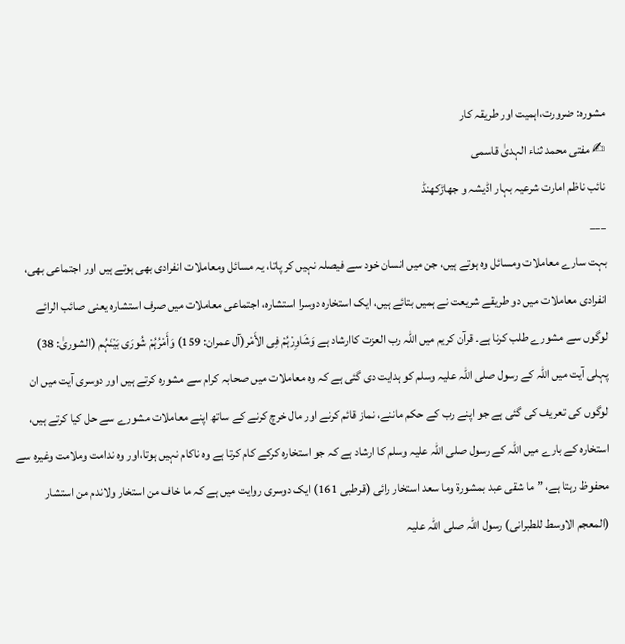مشورہ: ضرورت،اہمیت اور طریقہ کار
✍ مفتی محمد ثناء الہدیٰ قاسمی
نائب ناظم امارت شرعیہ بہار اڈیشہ و جھاڑکھنڈ
___
بہت سارے معاملات ومسائل وہ ہوتے ہیں، جن میں انسان خود سے فیصلہ نہیں کر پاتا، یہ مسائل ومعاملات انفرادی بھی ہوتے ہیں اور اجتماعی بھی، انفرادی معاملات میں دو طریقے شریعت نے ہمیں بتائے ہیں، ایک استخارہ دوسرا استشارہ، اجتماعی معاملات میں صرف استشارہ یعنی صائب الرائے لوگوں سے مشورے طلب کرنا ہے۔ قرآن کریم میں اللہ رب العزت کاارشاد ہے وَشَاوِرْہُمْ فِی الأَمْر(آل عمران: 159) وَأَمْرُہُمْ شُورَی بَیْنَہُم (الشوریٰ: 38)
پہلی آیت میں اللہ کے رسول صلی اللہ علیہ وسلم کو ہدایت دی گئی ہے کہ وہ معاملات میں صحابہ کرام سے مشورہ کرتے ہیں اور دوسری آیت میں ان لوگوں کی تعریف کی گئی ہے جو اپنے رب کے حکم ماننے، نماز قائم کرنے اور مال خرچ کرنے کے ساتھ اپنے معاملات مشورے سے حل کیا کرتے ہیں، استخارہ کے بارے میں اللہ کے رسول صلی اللہ علیہ وسلم کا ارشاد ہے کہ جو استخارہ کرکے کام کرتا ہے وہ ناکام نہیں ہوتا،اور وہ ندامت وملامت وغیرہ سے محفوظ رہتا ہے، ”ما شقی عبد بمشورۃ وما سعد استخار رائی (قرطبی 161) ایک دوسری روایت میں ہے کہ ما خاف من استخار ولاندم من استشار (المعجم الاوسط للطبرانی) رسول اللہ صلی اللہ علیہ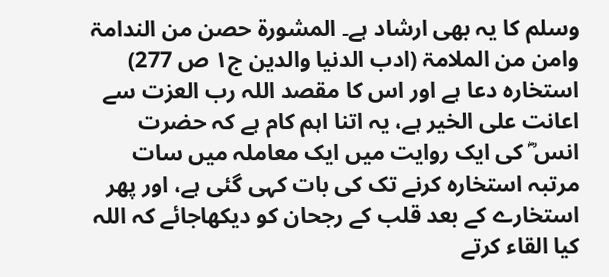وسلم کا یہ بھی ارشاد ہے۔ المشورۃ حصن من الندامۃ وامن من الملامۃ (ادب الدنیا والدین ج۱ ص 277)
استخارہ دعا ہے اور اس کا مقصد اللہ رب العزت سے اعانت علی الخیر ہے، یہ اتنا اہم کام ہے کہ حضرت انس ؓ کی ایک روایت میں ایک معاملہ میں سات مرتبہ استخارہ کرنے تک کی بات کہی گئی ہے، اور پھر استخارے کے بعد قلب کے رجحان کو دیکھاجائے کہ اللہ کیا القاء کرتے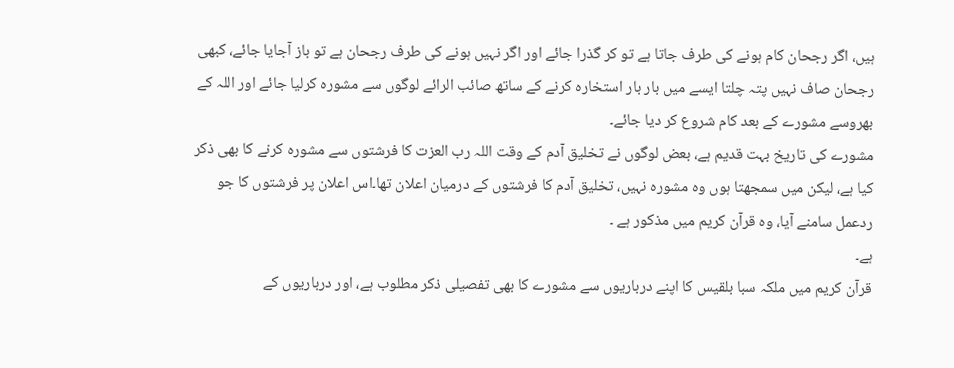ہیں، اگر رجحان کام ہونے کی طرف جاتا ہے تو کر گذرا جائے اور اگر نہیں ہونے کی طرف رجحان ہے تو باز آجایا جائے، کبھی رجحان صاف نہیں پتہ چلتا ایسے میں بار بار استخارہ کرنے کے ساتھ صائب الرائے لوگوں سے مشورہ کرلیا جائے اور اللہ کے بھروسے مشورے کے بعد کام شروع کر دیا جائے۔
مشورے کی تاریخ بہت قدیم ہے، بعض لوگوں نے تخلیق آدم کے وقت اللہ رب العزت کا فرشتوں سے مشورہ کرنے کا بھی ذکر کیا ہے، لیکن میں سمجھتا ہوں وہ مشورہ نہیں، تخلیق آدم کا فرشتوں کے درمیان اعلان تھا۔اس اعلان پر فرشتوں کا جو ردعمل سامنے آیا، وہ قرآن کریم میں مذکور ہے ۔
ہے۔
قرآن کریم میں ملکہ سبا بلقیس کا اپنے درباریوں سے مشورے کا بھی تفصیلی ذکر مطلوب ہے، اور درباریوں کے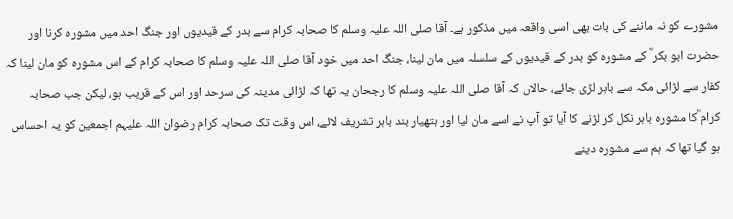مشورے کو نہ ماننے کی بات بھی اسی واقعہ میں مذکور ہے۔ آقا صلی اللہ علیہ وسلم کا صحابہ کرام سے بدر کے قیدیوں اور جنگ احد میں مشورہ کرنا اور حضرت ابو بکر ؓ کے مشورہ کو بدر کے قیدیوں کے سلسلہ میں مان لینا، جنگ احد میں خود آقا صلی اللہ علیہ وسلم کا صحابہ کرام کے اس مشورہ کو مان لینا کہ کفار سے لڑائی مکہ سے باہر لڑی جائے، حالاں کہ آقا صلی اللہ علیہ وسلم کا رجحان یہ تھا کہ لڑائی مدینہ کی سرحد اور اس کے قریب ہو، لیکن جب صحابہ کرام ؓکا مشورہ باہر نکل کر لڑنے کا آیا تو آپ نے اسے مان لیا اور ہتھیار بند باہر تشریف لائے، اس وقت تک صحابہ کرام رضوان اللہ علیہم اجمعین کو یہ احساس ہو گیا تھا کہ ہم سے مشورہ دینے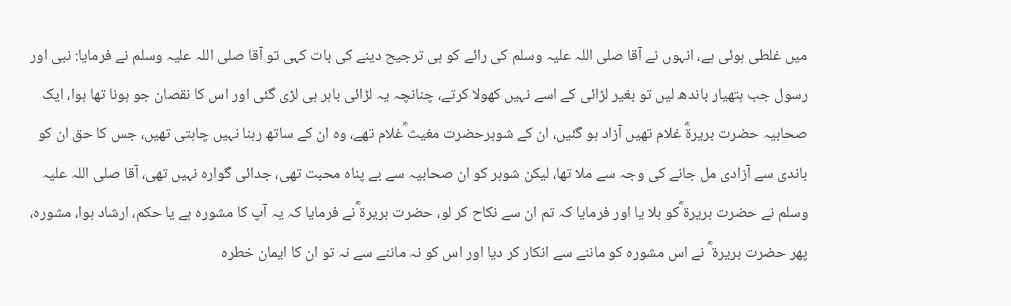میں غلطی ہوئی ہے، انہوں نے آقا صلی اللہ علیہ وسلم کی رائے کو ہی ترجیح دینے کی بات کہی تو آقا صلی اللہ علیہ وسلم نے فرمایا: نبی اور رسول جب ہتھیار باندھ لیں تو بغیر لڑائی کے اسے نہیں کھولا کرتے، چنانچہ یہ لڑائی باہر ہی لڑی گئی اور اس کا نقصان جو ہونا تھا ہوا، ایک صحابیہ حضرت بریرۃؓ غلام تھیں آزاد ہو گئیں، ان کے شوہرحضرت مغیث ؓغلام تھے، وہ ان کے ساتھ رہنا نہیں چاہتی تھیں، جس کا حق ان کو باندی سے آزادی مل جانے کی وجہ سے ملا تھا، لیکن شوہر کو ان صحابیہ سے بے پناہ محبت تھی، جدائی گوارہ نہیں تھی، آقا صلی اللہ علیہ وسلم نے حضرت بریرۃ ؓکو بلا یا اور فرمایا کہ تم ان سے نکاح کر لو، حضرت بریرۃ ؓنے فرمایا کہ یہ آپ کا مشورہ ہے یا حکم، ارشاد ہوا، مشورہ، پھر حضرت بریرۃ ؓ نے اس مشورہ کو ماننے سے انکار کر دیا اور اس کو نہ ماننے سے نہ تو ان کا ایمان خطرہ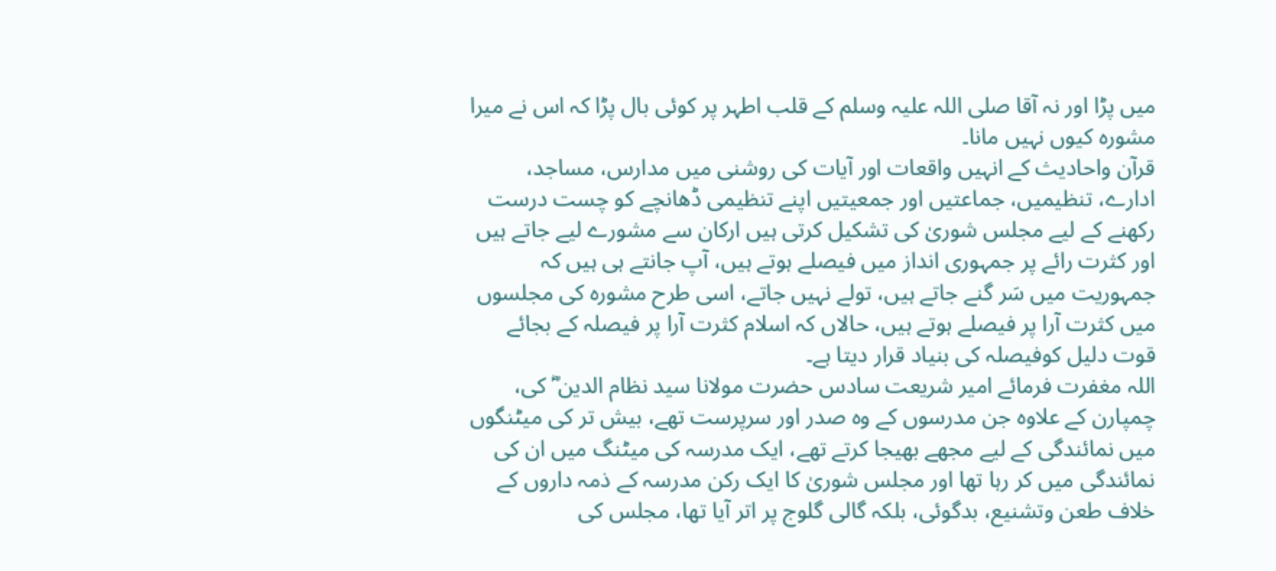میں پڑا اور نہ آقا صلی اللہ علیہ وسلم کے قلب اطہر پر کوئی بال پڑا کہ اس نے میرا مشورہ کیوں نہیں مانا۔
قرآن واحادیث کے انہیں واقعات اور آیات کی روشنی میں مدارس، مساجد، ادارے، تنظیمیں، جماعتیں اور جمعیتیں اپنے تنظیمی ڈھانچے کو چست درست رکھنے کے لیے مجلس شوریٰ کی تشکیل کرتی ہیں ارکان سے مشورے لیے جاتے ہیں اور کثرت رائے پر جمہوری انداز میں فیصلے ہوتے ہیں، آپ جانتے ہی ہیں کہ جمہوریت میں سَر گنے جاتے ہیں، تولے نہیں جاتے، اسی طرح مشورہ کی مجلسوں میں کثرت آرا پر فیصلے ہوتے ہیں، حالاں کہ اسلام کثرت آرا پر فیصلہ کے بجائے قوت دلیل کوفیصلہ کی بنیاد قرار دیتا ہے۔
اللہ مغفرت فرمائے امیر شریعت سادس حضرت مولانا سید نظام الدین ؓ کی، چمپارن کے علاوہ جن مدرسوں کے وہ صدر اور سرپرست تھے، بیش تر کی میٹنگوں میں نمائندگی کے لیے مجھے بھیجا کرتے تھے، ایک مدرسہ کی میٹنگ میں ان کی نمائندگی میں کر رہا تھا اور مجلس شوریٰ کا ایک رکن مدرسہ کے ذمہ داروں کے خلاف طعن وتشنیع، بدگوئی، بلکہ گالی گلوج پر اتر آیا تھا، مجلس کی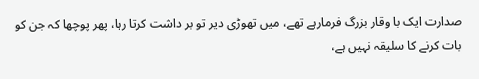صدارت ایک با وقار بزرگ فرمارہے تھے، میں تھوڑی دیر تو بر داشت کرتا رہا، پھر پوچھا کہ جن کو بات کرنے کا سلیقہ نہیں ہے،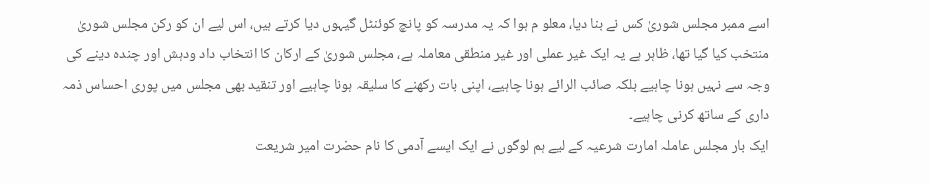اسے ممبر مجلس شوریٰ کس نے بنا دیا، معلو م ہوا کہ یہ مدرسہ کو پانچ کوئنٹل گیہوں دیا کرتے ہیں، اس لیے ان کو رکن مجلس شوریٰ منتخب کیا گیا تھا، ظاہر ہے یہ ایک غیر عملی اور غیر منطقی معاملہ ہے، مجلس شوریٰ کے ارکان کا انتخاب داد ودہش اور چندہ دینے کی وجہ سے نہیں ہونا چاہیے بلکہ صائب الرائے ہونا چاہیے، اپنی بات رکھنے کا سلیقہ ہونا چاہیے اور تنقید بھی مجلس میں پوری احساس ذمہ داری کے ساتھ کرنی چاہیے۔
ایک بار مجلس عاملہ امارت شرعیہ کے لیے ہم لوگوں نے ایک ایسے آدمی کا نام حضرت امیر شریعت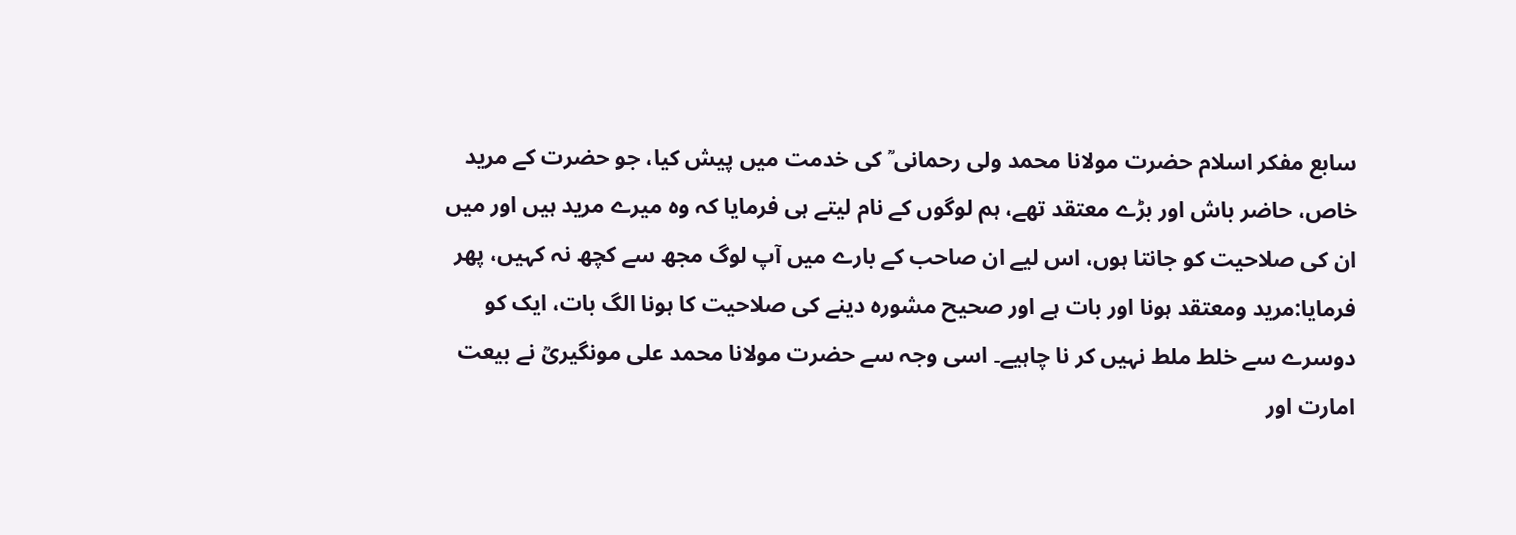سابع مفکر اسلام حضرت مولانا محمد ولی رحمانی ؒ کی خدمت میں پیش کیا، جو حضرت کے مرید خاص، حاضر باش اور بڑے معتقد تھے، ہم لوگوں کے نام لیتے ہی فرمایا کہ وہ میرے مرید ہیں اور میں ان کی صلاحیت کو جانتا ہوں، اس لیے ان صاحب کے بارے میں آپ لوگ مجھ سے کچھ نہ کہیں، پھر فرمایا:مرید ومعتقد ہونا اور بات ہے اور صحیح مشورہ دینے کی صلاحیت کا ہونا الگ بات، ایک کو دوسرے سے خلط ملط نہیں کر نا چاہیے۔ اسی وجہ سے حضرت مولانا محمد علی مونگیریؒ نے بیعت امارت اور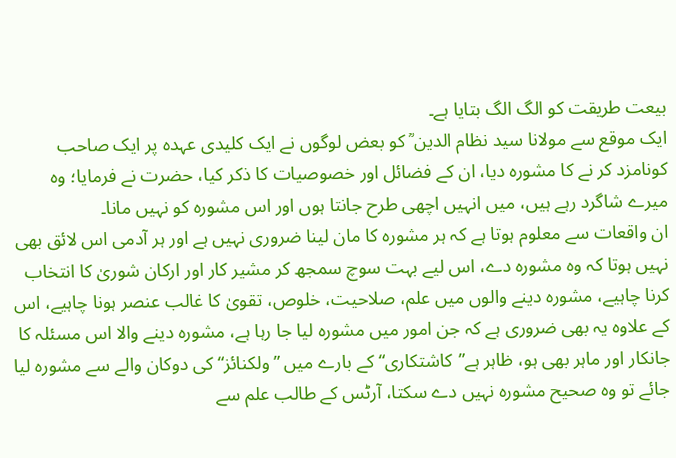بیعت طریقت کو الگ الگ بتایا ہے۔
ایک موقع سے مولانا سید نظام الدین ؒ کو بعض لوگوں نے ایک کلیدی عہدہ پر ایک صاحب کونامزد کر نے کا مشورہ دیا، ان کے فضائل اور خصوصیات کا ذکر کیا، حضرت نے فرمایا؛ وہ میرے شاگرد رہے ہیں، میں انہیں اچھی طرح جانتا ہوں اور اس مشورہ کو نہیں مانا۔
ان واقعات سے معلوم ہوتا ہے کہ ہر مشورہ کا مان لینا ضروری نہیں ہے اور ہر آدمی اس لائق بھی نہیں ہوتا کہ وہ مشورہ دے، اس لیے بہت سوچ سمجھ کر مشیر کار اور ارکان شوریٰ کا انتخاب کرنا چاہیے، مشورہ دینے والوں میں علم، صلاحیت، خلوص، تقویٰ کا غالب عنصر ہونا چاہیے، اس کے علاوہ یہ بھی ضروری ہے کہ جن امور میں مشورہ لیا جا رہا ہے، مشورہ دینے والا اس مسئلہ کا جانکار اور ماہر بھی ہو، ظاہر ہے”کاشتکاری“ کے بارے میں ”ولکنائز“ کی دوکان والے سے مشورہ لیا جائے تو وہ صحیح مشورہ نہیں دے سکتا، آرٹس کے طالب علم سے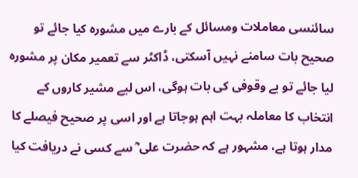سائنسی معاملات ومسائل کے بارے میں مشورہ کیا جائے تو صحیح بات سامنے نہیں آسکتی، ڈاکٹر سے تعمیر مکان پر مشورہ لیا جائے تو بے وقوفی کی بات ہوگی، اس لیے مشیر کاروں کے انتخاب کا معاملہ بہت اہم ہوجاتا ہے اور اسی پر صحیح فیصلے کا مدار ہوتا ہے، مشہور ہے کہ حضرت علی ؓ سے کسی نے دریافت کیا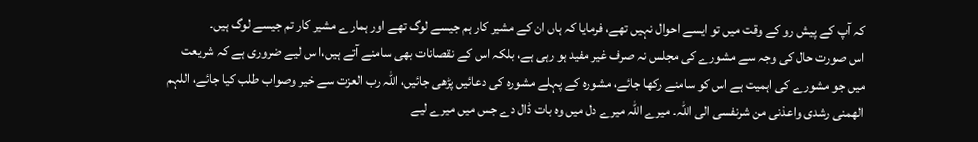کہ آپ کے پیش رو کے وقت میں تو ایسے احوال نہیں تھے، فرمایا کہ ہاں ان کے مشیر کار ہم جیسے لوگ تھے اور ہمارے مشیر کار تم جیسے لوگ ہیں۔
اس صورت حال کی وجہ سے مشورے کی مجلس نہ صرف غیر مفید ہو رہی ہے، بلکہ اس کے نقصانات بھی سامنے آتے ہیں،ا س لیے ضروری ہے کہ شریعت میں جو مشورے کی اہمیت ہے اس کو سامنے رکھا جائے، مشورہ کے پہلے مشورہ کی دعائیں پڑھی جائیں، اللہ رب العزت سے خیر وصواب طلب کیا جائے، اللہم الھمنی رشدی واعذنی من شرنفسی الی اللہ۔ میرے اللہ میرے دل میں وہ بات ڈال دے جس میں میرے لیے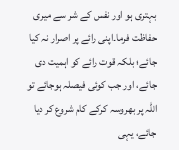بہتری ہو اور نفس کے شر سے میری حفاظت فرما۔اپنی رائے پر اصرار نہ کیا جائے؛ بلکہ قوت رائے کو اہمیت دی جائے، اور جب کوئی فیصلہ ہوجائے تو اللہ پر بھروسہ کرکے کام شروع کر دیا جائے، یہی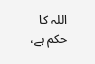اللہ کا حکم ہے،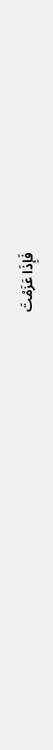فَإِذَا عَزَمْتَ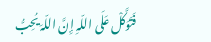فَتَوَکَّلْ عَلَی اللّہِ إِنَّ اللّہَ یُحِبُّ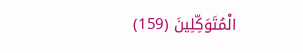الْمُتَوَکِّلِینَ (159)